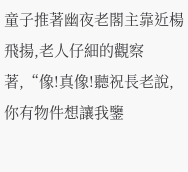童子推著幽夜老閣主靠近楊飛揚,老人仔細的觀察著,“像!真像!聽祝長老說,你有物件想讓我鑒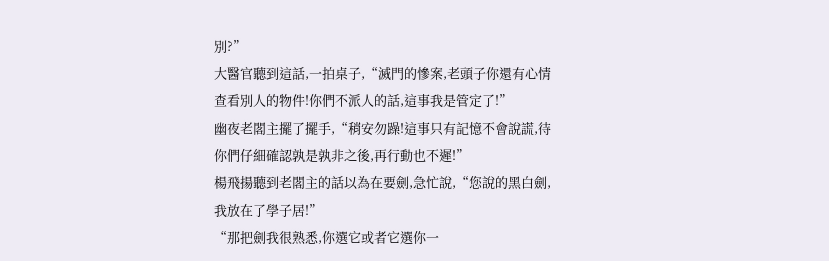別?”
大醫官聽到這話,一拍桌子,“滅門的慘案,老頭子你還有心情查看別人的物件!你們不派人的話,這事我是管定了!”
幽夜老閣主擺了擺手,“稍安勿躁!這事只有記憶不會說謊,待你們仔細確認孰是孰非之後,再行動也不遲!”
楊飛揚聽到老閣主的話以為在要劍,急忙說,“您說的黑白劍,我放在了學子居!”
“那把劍我很熟悉,你選它或者它選你一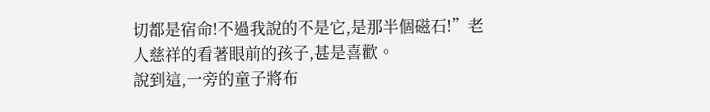切都是宿命!不過我說的不是它,是那半個磁石!”老人慈祥的看著眼前的孩子,甚是喜歡。
說到這,一旁的童子將布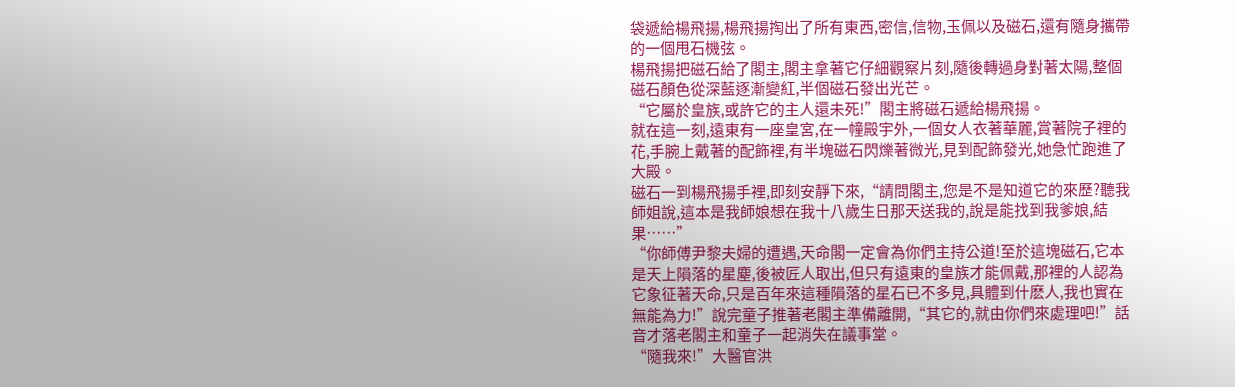袋遞給楊飛揚,楊飛揚掏出了所有東西,密信,信物,玉佩以及磁石,還有隨身攜帶的一個甩石機弦。
楊飛揚把磁石給了閣主,閣主拿著它仔細觀察片刻,隨後轉過身對著太陽,整個磁石顏色從深藍逐漸變紅,半個磁石發出光芒。
“它屬於皇族,或許它的主人還未死!”閣主將磁石遞給楊飛揚。
就在這一刻,遠東有一座皇宮,在一幢殿宇外,一個女人衣著華麗,賞著院子裡的花,手腕上戴著的配飾裡,有半塊磁石閃爍著微光,見到配飾發光,她急忙跑進了大殿。
磁石一到楊飛揚手裡,即刻安靜下來,“請問閣主,您是不是知道它的來歷?聽我師姐說,這本是我師娘想在我十八歲生日那天送我的,說是能找到我爹娘,結果……”
“你師傅尹黎夫婦的遭遇,天命閣一定會為你們主持公道!至於這塊磁石,它本是天上隕落的星塵,後被匠人取出,但只有遠東的皇族才能佩戴,那裡的人認為它象征著天命,只是百年來這種隕落的星石已不多見,具體到什麽人,我也實在無能為力!”說完童子推著老閣主準備離開,“其它的,就由你們來處理吧!”話音才落老閣主和童子一起消失在議事堂。
“隨我來!”大醫官洪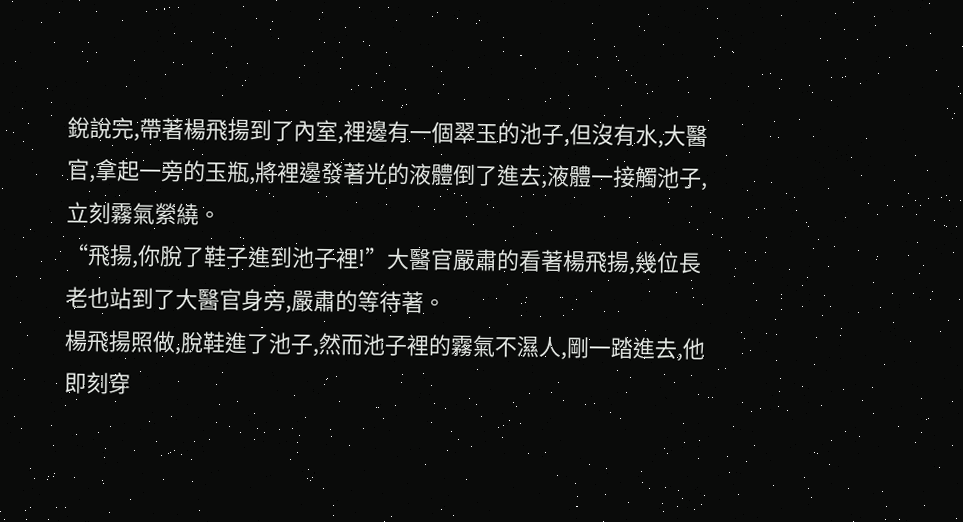銳說完,帶著楊飛揚到了內室,裡邊有一個翠玉的池子,但沒有水,大醫官,拿起一旁的玉瓶,將裡邊發著光的液體倒了進去,液體一接觸池子,立刻霧氣縈繞。
“飛揚,你脫了鞋子進到池子裡!”大醫官嚴肅的看著楊飛揚,幾位長老也站到了大醫官身旁,嚴肅的等待著。
楊飛揚照做,脫鞋進了池子,然而池子裡的霧氣不濕人,剛一踏進去,他即刻穿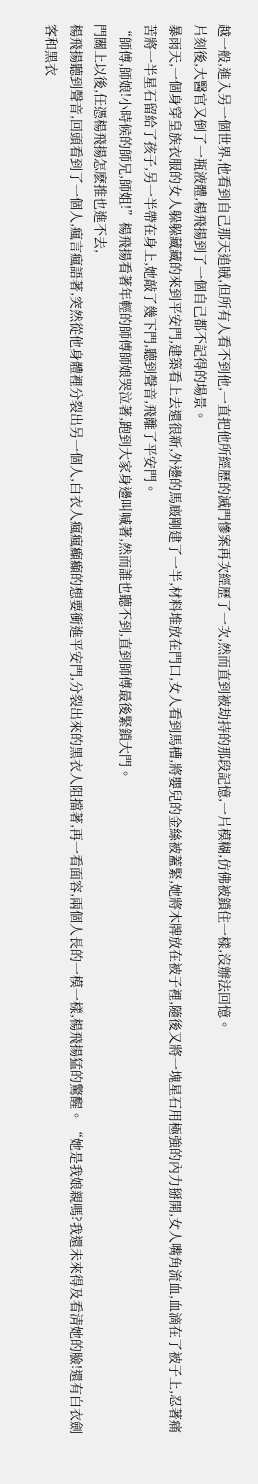越一般,進入另一個世界,他看到自己那天追賊,但所有人看不到他,一直把他所經歷的滅門慘案再次經歷了一次,然而直到被劫持的那段記憶,一片模糊,仿佛被鎖住一樣,沒辦法回憶。
片刻後,大醫官又倒了一瓶液體,楊飛揚到了一個自己都不記得的場景。
暴雨天,一個身穿皇族衣服的女人躲躲藏藏的來到平安門,建築看上去還很新,外邊的馬廄剛建了一半,材料堆放在門口,女人看到馬槽,將嬰兒的金絲被蓋緊,她將木牌放在被子裡,隨後又將一塊星石用極強的內力掰開,女人嘴角流血,血滴在了被子上,忍著痛苦將一半星石留給了孩子,另一半帶在身上,她敲了幾下門,聽到聲音,飛離了平安門。
“師傅,師娘!小時候的師兄,師姐!”楊飛揚看著年輕的師傅師娘哭泣著,跑到大家身邊叫喊著,然而誰也聽不到,直到師傅最後緊鎖大門。
門關上以後,任憑楊飛揚怎麽推也進不去,
楊飛揚聽到聲音,回頭看到了一個人,瘋言瘋語著,突然從他身體裡分裂出另一個人,白衣人瘋瘋癲癲的想要衝進平安門,分裂出來的黑衣人阻擋著,再一看面容,兩個人長的一模一樣,楊飛揚猛的驚醒。 “她是我娘親嗎?我還未來得及看清她的臉!還有白衣劍客和黑衣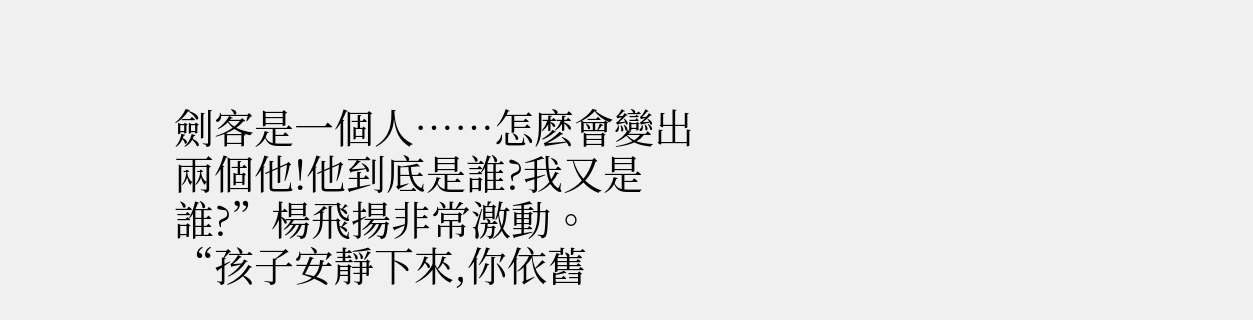劍客是一個人……怎麽會變出兩個他!他到底是誰?我又是誰?”楊飛揚非常激動。
“孩子安靜下來,你依舊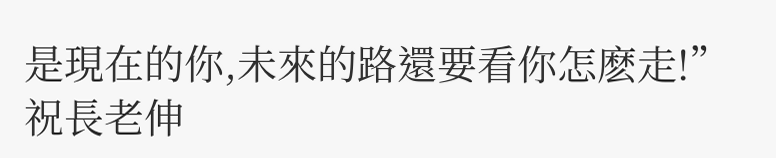是現在的你,未來的路還要看你怎麽走!”祝長老伸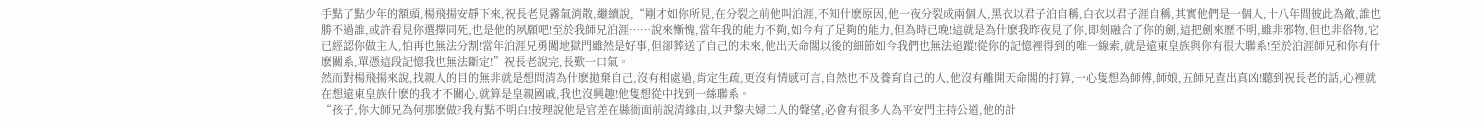手點了點少年的額頭,楊飛揚安靜下來,祝長老見霧氣消散,繼續說,“剛才如你所見,在分裂之前他叫泊涯,不知什麽原因,他一夜分裂成兩個人,黑衣以君子泊自稱,白衣以君子涯自稱,其實他們是一個人,十八年間彼此為敵,誰也勝不過誰,或許看見你選擇同死,也是他的夙願吧!至於我師兄泊涯……說來慚愧,當年我的能力不夠,如今有了足夠的能力,但為時已晚!這就是為什麽我昨夜見了你,即刻融合了你的劍,這把劍來歷不明,雖非邪物,但也非俗物,它已經認你做主人,怕再也無法分割!當年泊涯兄勇闖地獄門雖然是好事,但卻葬送了自己的未來,他出天命閣以後的細節如今我們也無法追蹤!從你的記憶裡得到的唯一線索,就是遠東皇族與你有很大聯系!至於泊涯師兄和你有什麽關系,單憑這段記憶我也無法斷定!”祝長老說完,長歎一口氣。
然而對楊飛揚來說,找親人的目的無非就是想問清為什麽拋棄自己,沒有相處過,肯定生疏,更沒有情感可言,自然也不及養育自己的人,他沒有離開天命閣的打算,一心隻想為師傅,師娘,五師兄查出真凶!聽到祝長老的話,心裡就在想遠東皇族什麽的我才不關心,就算是皇親國戚,我也沒興趣!他隻想從中找到一絲聯系。
“孩子,你大師兄為何那麽做?我有點不明白!按理說他是官差在縣衙面前說清緣由,以尹黎夫婦二人的聲望,必會有很多人為平安門主持公道,他的計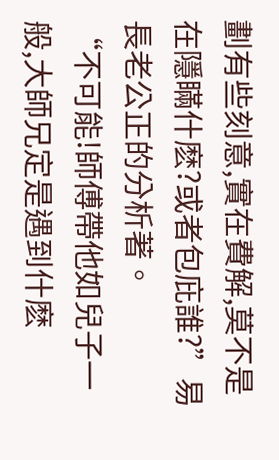劃有些刻意,實在費解,莫不是在隱瞞什麽?或者包庇誰?”易長老公正的分析著。
“不可能!師傅帶他如兒子一般,大師兄定是遇到什麽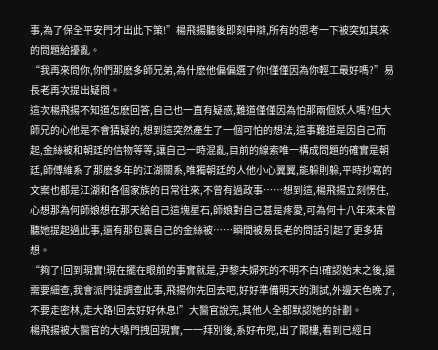事,為了保全平安門才出此下策!”楊飛揚聽後即刻申辯,所有的思考一下被突如其來的問題給擾亂。
“我再來問你,你們那麽多師兄弟,為什麽他偏偏選了你!僅僅因為你輕工最好嗎?”易長老再次提出疑問。
這次楊飛揚不知道怎麽回答,自己也一直有疑惑,難道僅僅因為怕那兩個妖人嗎?但大師兄的心他是不會猜疑的,想到這突然產生了一個可怕的想法,這事難道是因自己而起,金絲被和朝廷的信物等等,讓自己一時混亂,目前的線索唯一構成問題的確實是朝廷,師傅維系了那麽多年的江湖關系,唯獨朝廷的人他小心翼翼,能躲則躲,平時抄寫的文案也都是江湖和各個家族的日常往來,不曾有過政事……想到這,楊飛揚立刻愣住,心想那為何師娘想在那天給自己這塊星石,師娘對自己甚是疼愛,可為何十八年來未曾聽她提起過此事,還有那包裹自己的金絲被……瞬間被易長老的問話引起了更多猜想。
“夠了!回到現實!現在擺在眼前的事實就是,尹黎夫婦死的不明不白!確認始末之後,還需要細查,我會派門徒調查此事,飛揚你先回去吧,好好準備明天的測試,外邊天色晚了,不要走密林,走大路!回去好好休息!”大醫官說完,其他人全都默認她的計劃。
楊飛揚被大醫官的大嗓門拽回現實,一一拜別後,系好布兜,出了閣樓,看到已經日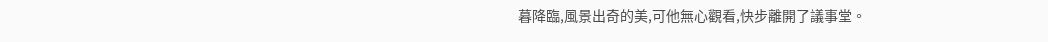暮降臨,風景出奇的美,可他無心觀看,快步離開了議事堂。